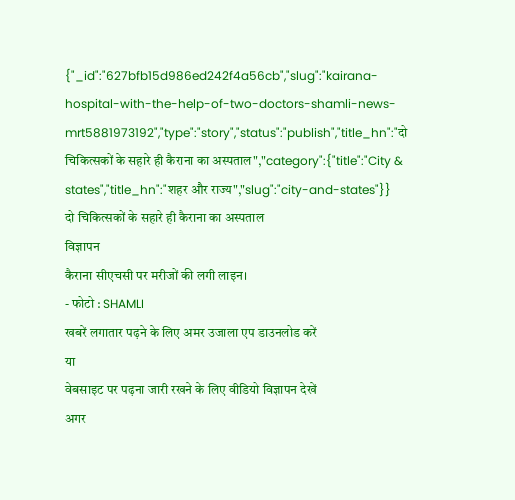{"_id":"627bfb15d986ed242f4a56cb","slug":"kairana-hospital-with-the-help-of-two-doctors-shamli-news-mrt5881973192","type":"story","status":"publish","title_hn":"दो चिकित्सकों के सहारे ही कैराना का अस्पताल","category":{"title":"City & states","title_hn":"शहर और राज्य","slug":"city-and-states"}}
दो चिकित्सकों के सहारे ही कैराना का अस्पताल
विज्ञापन
कैराना सीएचसी पर मरीजों की लगी लाइन।
- फोटो : SHAMLI
खबरें लगातार पढ़ने के लिए अमर उजाला एप डाउनलोड करें
या
वेबसाइट पर पढ़ना जारी रखने के लिए वीडियो विज्ञापन देखें
अगर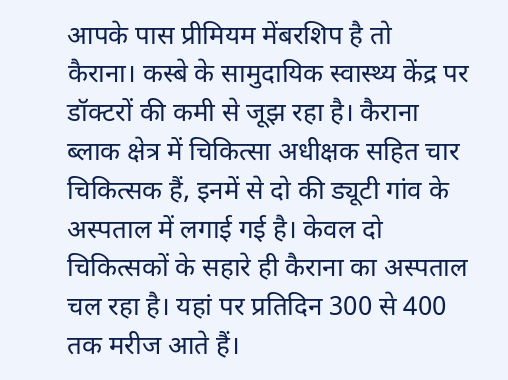आपके पास प्रीमियम मेंबरशिप है तो
कैराना। कस्बे के सामुदायिक स्वास्थ्य केंद्र पर डॉक्टरों की कमी से जूझ रहा है। कैराना ब्लाक क्षेत्र में चिकित्सा अधीक्षक सहित चार चिकित्सक हैं, इनमें से दो की ड्यूटी गांव के अस्पताल में लगाई गई है। केवल दो चिकित्सकों के सहारे ही कैराना का अस्पताल चल रहा है। यहां पर प्रतिदिन 300 से 400 तक मरीज आते हैं।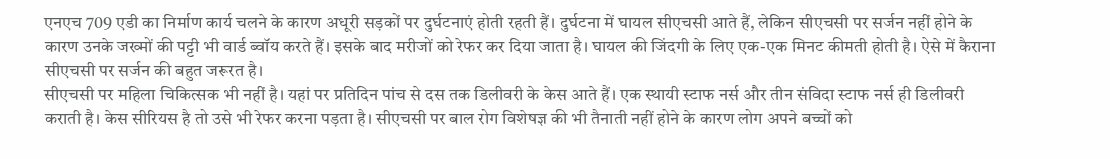एनएच 709 एडी का निर्माण कार्य चलने के कारण अधूरी सड़कों पर दुर्घटनाएं होती रहती हैं। दुर्घटना में घायल सीएचसी आते हैं, लेकिन सीएचसी पर सर्जन नहीं होने के कारण उनके जख्मों की पट्टी भी वार्ड ब्वॉय करते हैं। इसके बाद मरीजों को रेफर कर दिया जाता है। घायल की जिंदगी के लिए एक-एक मिनट कीमती होती है। ऐसे में कैराना सीएचसी पर सर्जन की बहुत जरूरत है।
सीएचसी पर महिला चिकित्सक भी नहीं है। यहां पर प्रतिदिन पांच से दस तक डिलीवरी के केस आते हैं। एक स्थायी स्टाफ नर्स और तीन संविदा स्टाफ नर्स ही डिलीवरी कराती है। केस सीरियस है तो उसे भी रेफर करना पड़ता है। सीएचसी पर बाल रोग विशेषज्ञ की भी तैनाती नहीं होने के कारण लोग अपने बच्चों को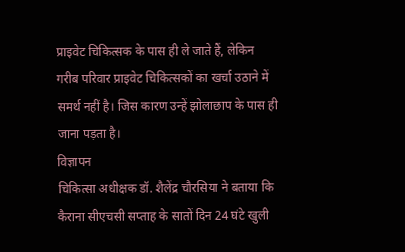प्राइवेट चिकित्सक के पास ही ले जाते हैं, लेकिन गरीब परिवार प्राइवेट चिकित्सकों का खर्चा उठाने में समर्थ नहीं है। जिस कारण उन्हें झोलाछाप के पास ही जाना पड़ता है।
विज्ञापन
चिकित्सा अधीक्षक डॉ. शैलेंद्र चौरसिया ने बताया कि कैराना सीएचसी सप्ताह के सातों दिन 24 घंटे खुली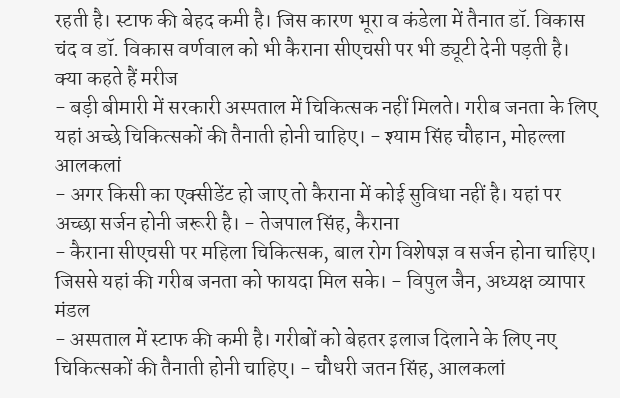रहती है। स्टाफ की बेहद कमी है। जिस कारण भूरा व कंडेला में तैनात डॉ. विकास चंद व डॉ. विकास वर्णवाल को भी कैराना सीएचसी पर भी ड्यूटी देनी पड़ती है।
क्या कहते हैं मरीज
- बड़ी बीमारी में सरकारी अस्पताल में चिकित्सक नहीं मिलते। गरीब जनता के लिए यहां अच्छे चिकित्सकों की तैनाती होनी चाहिए। - श्याम सिंह चौहान, मोहल्ला आलकलां
- अगर किसी का एक्सीडेंट हो जाए तो कैराना में कोई सुविधा नहीं है। यहां पर अच्छा सर्जन होनी जरूरी है। - तेजपाल सिंह, कैराना
- कैराना सीएचसी पर महिला चिकित्सक, बाल रोग विशेषज्ञ व सर्जन होना चाहिए। जिससे यहां की गरीब जनता को फायदा मिल सके। - विपुल जैन, अध्यक्ष व्यापार मंडल
- अस्पताल में स्टाफ की कमी है। गरीबों को बेहतर इलाज दिलाने के लिए नए चिकित्सकों की तैनाती होनी चाहिए। - चौधरी जतन सिंह, आलकलां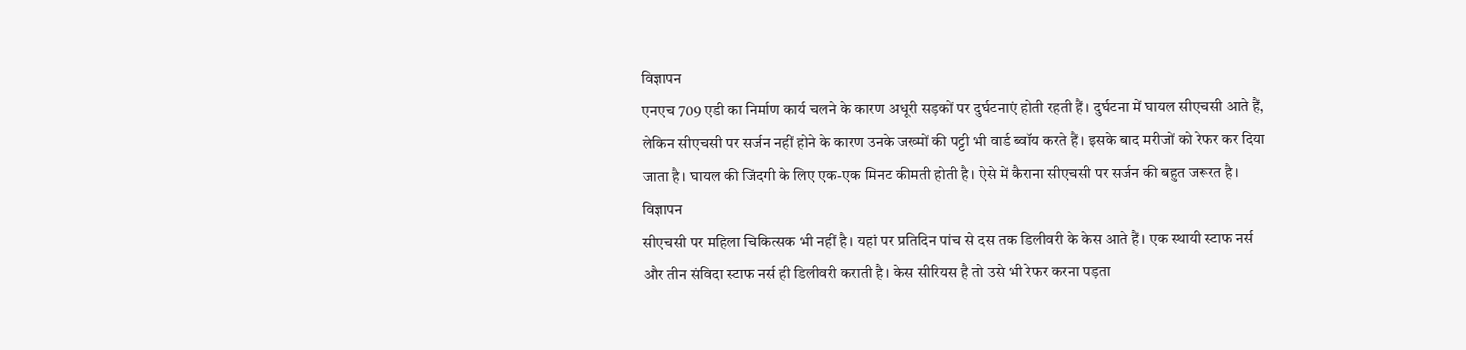विज्ञापन
एनएच 709 एडी का निर्माण कार्य चलने के कारण अधूरी सड़कों पर दुर्घटनाएं होती रहती हैं। दुर्घटना में घायल सीएचसी आते हैं, लेकिन सीएचसी पर सर्जन नहीं होने के कारण उनके जख्मों की पट्टी भी वार्ड ब्वॉय करते हैं। इसके बाद मरीजों को रेफर कर दिया जाता है। घायल की जिंदगी के लिए एक-एक मिनट कीमती होती है। ऐसे में कैराना सीएचसी पर सर्जन की बहुत जरूरत है।
विज्ञापन
सीएचसी पर महिला चिकित्सक भी नहीं है। यहां पर प्रतिदिन पांच से दस तक डिलीवरी के केस आते हैं। एक स्थायी स्टाफ नर्स और तीन संविदा स्टाफ नर्स ही डिलीवरी कराती है। केस सीरियस है तो उसे भी रेफर करना पड़ता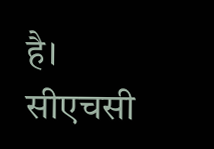है। सीएचसी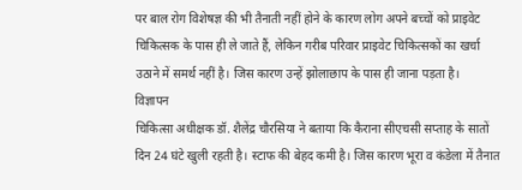पर बाल रोग विशेषज्ञ की भी तैनाती नहीं होने के कारण लोग अपने बच्चों को प्राइवेट चिकित्सक के पास ही ले जाते हैं, लेकिन गरीब परिवार प्राइवेट चिकित्सकों का खर्चा उठाने में समर्थ नहीं है। जिस कारण उन्हें झोलाछाप के पास ही जाना पड़ता है।
विज्ञापन
चिकित्सा अधीक्षक डॉ. शैलेंद्र चौरसिया ने बताया कि कैराना सीएचसी सप्ताह के सातों दिन 24 घंटे खुली रहती है। स्टाफ की बेहद कमी है। जिस कारण भूरा व कंडेला में तैनात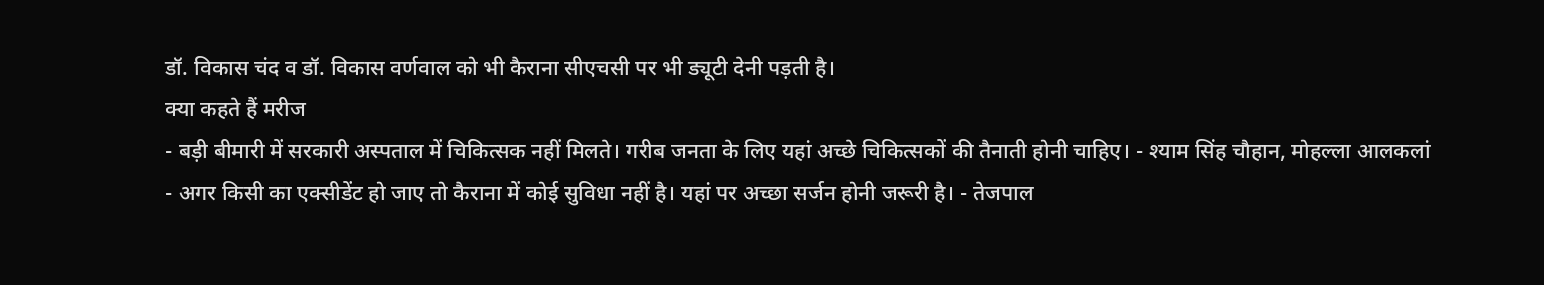डॉ. विकास चंद व डॉ. विकास वर्णवाल को भी कैराना सीएचसी पर भी ड्यूटी देनी पड़ती है।
क्या कहते हैं मरीज
- बड़ी बीमारी में सरकारी अस्पताल में चिकित्सक नहीं मिलते। गरीब जनता के लिए यहां अच्छे चिकित्सकों की तैनाती होनी चाहिए। - श्याम सिंह चौहान, मोहल्ला आलकलां
- अगर किसी का एक्सीडेंट हो जाए तो कैराना में कोई सुविधा नहीं है। यहां पर अच्छा सर्जन होनी जरूरी है। - तेजपाल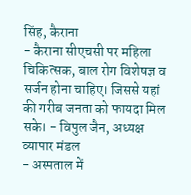सिंह, कैराना
- कैराना सीएचसी पर महिला चिकित्सक, बाल रोग विशेषज्ञ व सर्जन होना चाहिए। जिससे यहां की गरीब जनता को फायदा मिल सके। - विपुल जैन, अध्यक्ष व्यापार मंडल
- अस्पताल में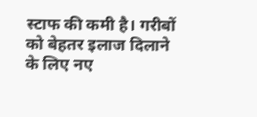स्टाफ की कमी है। गरीबों को बेहतर इलाज दिलाने के लिए नए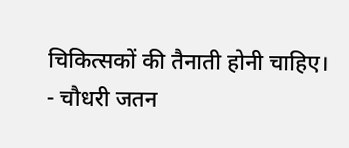चिकित्सकों की तैनाती होनी चाहिए। - चौधरी जतन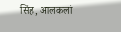सिंह, आलकलां